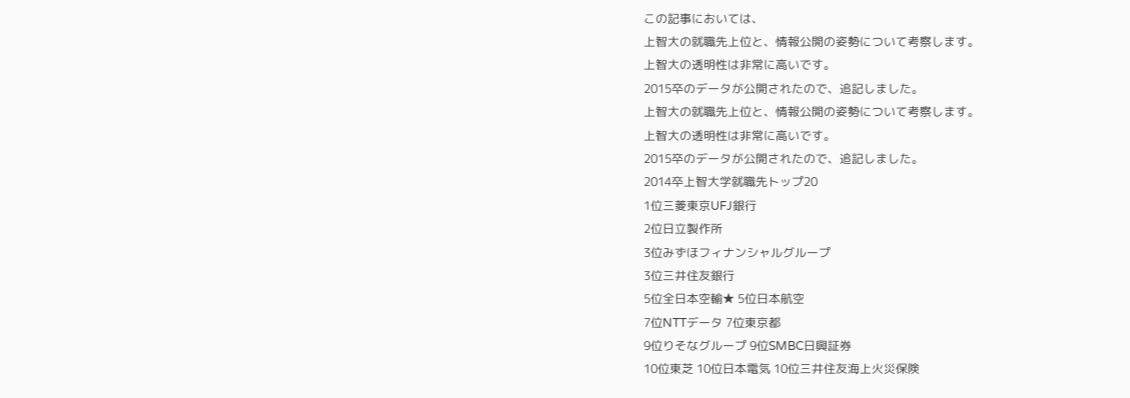この記事においては、
上智大の就職先上位と、情報公開の姿勢について考察します。
上智大の透明性は非常に高いです。
2015卒のデータが公開されたので、追記しました。
上智大の就職先上位と、情報公開の姿勢について考察します。
上智大の透明性は非常に高いです。
2015卒のデータが公開されたので、追記しました。
2014卒上智大学就職先トップ20
1位三菱東京UFJ銀行
2位日立製作所
3位みずほフィナンシャルグループ
3位三井住友銀行
5位全日本空輸★ 5位日本航空
7位NTTデータ 7位東京都
9位りそなグループ 9位SMBC日興証券
10位東芝 10位日本電気 10位三井住友海上火災保険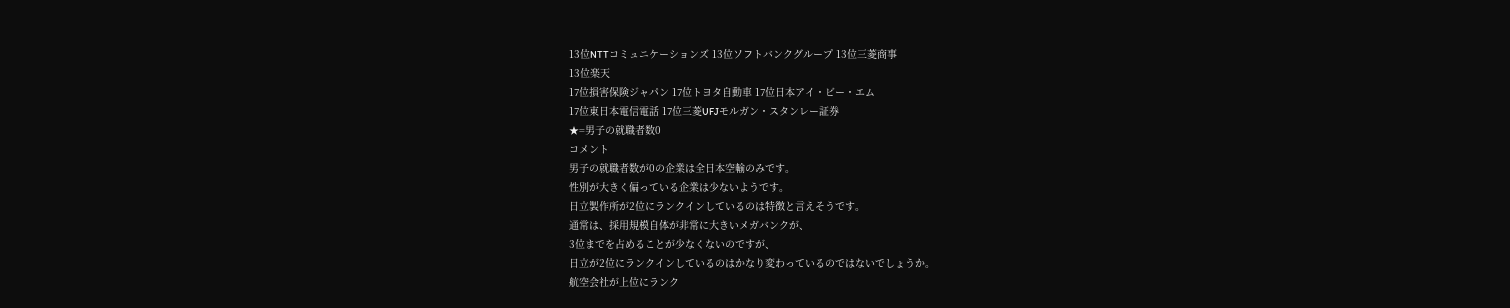13位NTTコミュニケーションズ 13位ソフトバンクグループ 13位三菱商事
13位楽天
17位損害保険ジャパン 17位トヨタ自動車 17位日本アイ・ビー・エム
17位東日本電信電話 17位三菱UFJモルガン・スタンレー証券
★=男子の就職者数0
コメント
男子の就職者数が0の企業は全日本空輸のみです。
性別が大きく偏っている企業は少ないようです。
日立製作所が2位にランクインしているのは特徴と言えそうです。
通常は、採用規模自体が非常に大きいメガバンクが、
3位までを占めることが少なくないのですが、
日立が2位にランクインしているのはかなり変わっているのではないでしょうか。
航空会社が上位にランク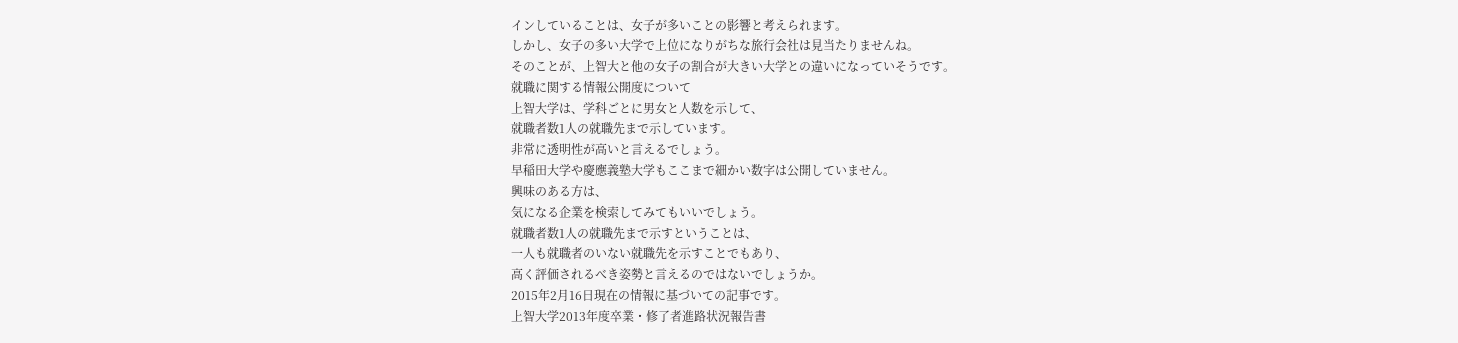インしていることは、女子が多いことの影響と考えられます。
しかし、女子の多い大学で上位になりがちな旅行会社は見当たりませんね。
そのことが、上智大と他の女子の割合が大きい大学との違いになっていそうです。
就職に関する情報公開度について
上智大学は、学科ごとに男女と人数を示して、
就職者数1人の就職先まで示しています。
非常に透明性が高いと言えるでしょう。
早稲田大学や慶應義塾大学もここまで細かい数字は公開していません。
興味のある方は、
気になる企業を検索してみてもいいでしょう。
就職者数1人の就職先まで示すということは、
一人も就職者のいない就職先を示すことでもあり、
高く評価されるべき姿勢と言えるのではないでしょうか。
2015年2月16日現在の情報に基づいての記事です。
上智大学2013年度卒業・修了者進路状況報告書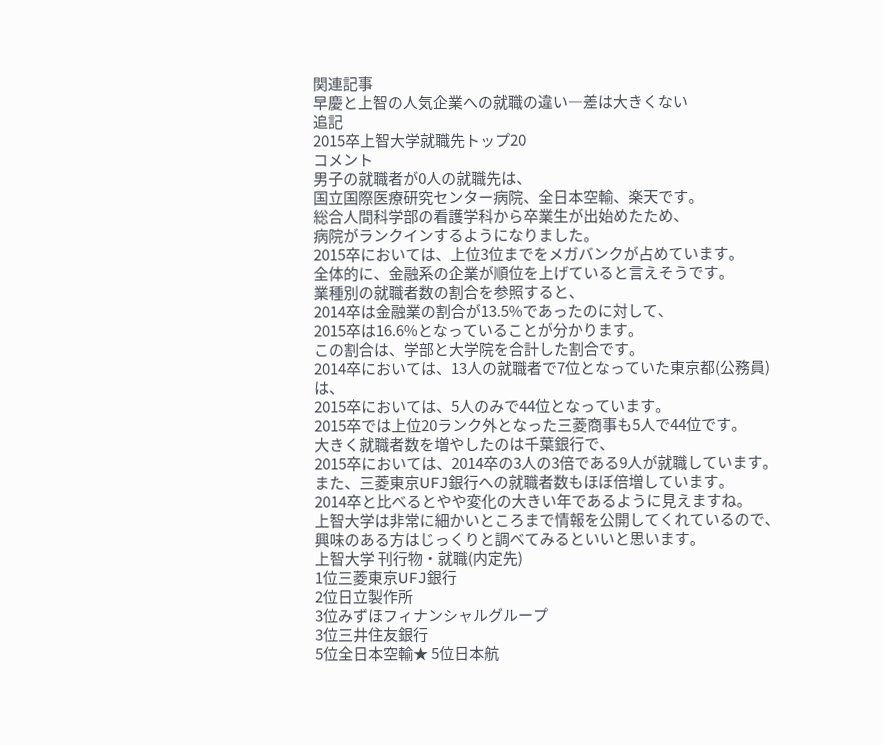関連記事
早慶と上智の人気企業への就職の違い―差は大きくない
追記
2015卒上智大学就職先トップ20
コメント
男子の就職者が0人の就職先は、
国立国際医療研究センター病院、全日本空輸、楽天です。
総合人間科学部の看護学科から卒業生が出始めたため、
病院がランクインするようになりました。
2015卒においては、上位3位までをメガバンクが占めています。
全体的に、金融系の企業が順位を上げていると言えそうです。
業種別の就職者数の割合を参照すると、
2014卒は金融業の割合が13.5%であったのに対して、
2015卒は16.6%となっていることが分かります。
この割合は、学部と大学院を合計した割合です。
2014卒においては、13人の就職者で7位となっていた東京都(公務員)は、
2015卒においては、5人のみで44位となっています。
2015卒では上位20ランク外となった三菱商事も5人で44位です。
大きく就職者数を増やしたのは千葉銀行で、
2015卒においては、2014卒の3人の3倍である9人が就職しています。
また、三菱東京UFJ銀行への就職者数もほぼ倍増しています。
2014卒と比べるとやや変化の大きい年であるように見えますね。
上智大学は非常に細かいところまで情報を公開してくれているので、
興味のある方はじっくりと調べてみるといいと思います。
上智大学 刊行物・就職(内定先)
1位三菱東京UFJ銀行
2位日立製作所
3位みずほフィナンシャルグループ
3位三井住友銀行
5位全日本空輸★ 5位日本航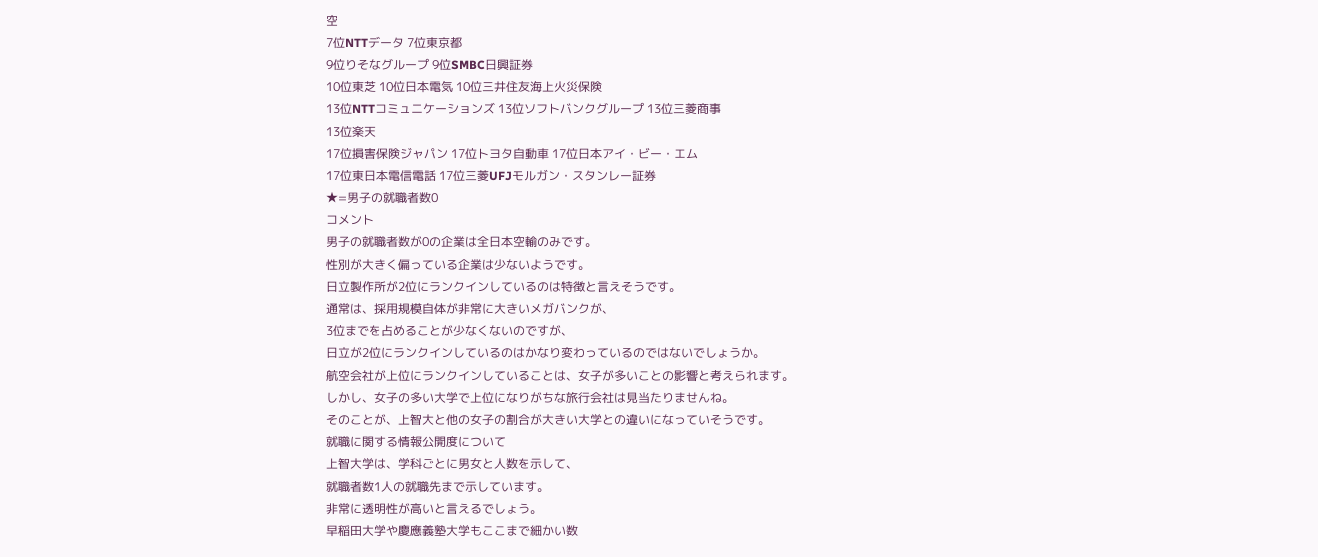空
7位NTTデータ 7位東京都
9位りそなグループ 9位SMBC日興証券
10位東芝 10位日本電気 10位三井住友海上火災保険
13位NTTコミュニケーションズ 13位ソフトバンクグループ 13位三菱商事
13位楽天
17位損害保険ジャパン 17位トヨタ自動車 17位日本アイ・ビー・エム
17位東日本電信電話 17位三菱UFJモルガン・スタンレー証券
★=男子の就職者数0
コメント
男子の就職者数が0の企業は全日本空輸のみです。
性別が大きく偏っている企業は少ないようです。
日立製作所が2位にランクインしているのは特徴と言えそうです。
通常は、採用規模自体が非常に大きいメガバンクが、
3位までを占めることが少なくないのですが、
日立が2位にランクインしているのはかなり変わっているのではないでしょうか。
航空会社が上位にランクインしていることは、女子が多いことの影響と考えられます。
しかし、女子の多い大学で上位になりがちな旅行会社は見当たりませんね。
そのことが、上智大と他の女子の割合が大きい大学との違いになっていそうです。
就職に関する情報公開度について
上智大学は、学科ごとに男女と人数を示して、
就職者数1人の就職先まで示しています。
非常に透明性が高いと言えるでしょう。
早稲田大学や慶應義塾大学もここまで細かい数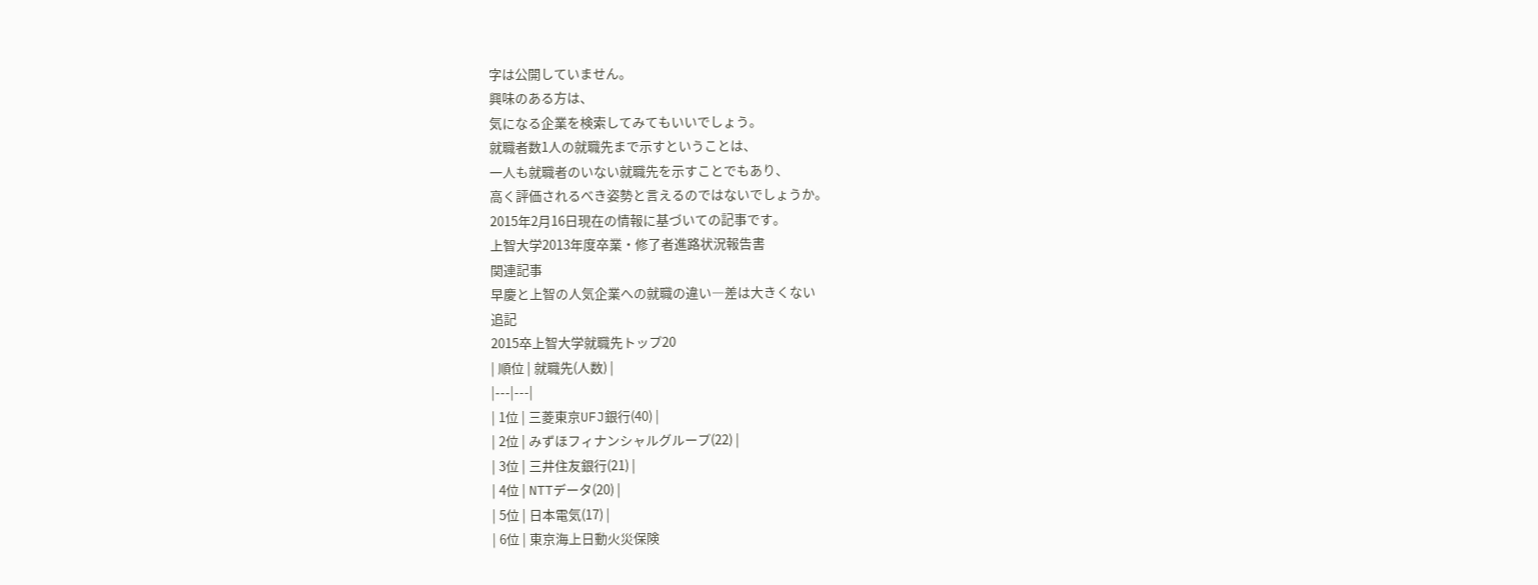字は公開していません。
興味のある方は、
気になる企業を検索してみてもいいでしょう。
就職者数1人の就職先まで示すということは、
一人も就職者のいない就職先を示すことでもあり、
高く評価されるべき姿勢と言えるのではないでしょうか。
2015年2月16日現在の情報に基づいての記事です。
上智大学2013年度卒業・修了者進路状況報告書
関連記事
早慶と上智の人気企業への就職の違い―差は大きくない
追記
2015卒上智大学就職先トップ20
| 順位 | 就職先(人数) |
|---|---|
| 1位 | 三菱東京UFJ銀行(40) |
| 2位 | みずほフィナンシャルグループ(22) |
| 3位 | 三井住友銀行(21) |
| 4位 | NTTデータ(20) |
| 5位 | 日本電気(17) |
| 6位 | 東京海上日動火災保険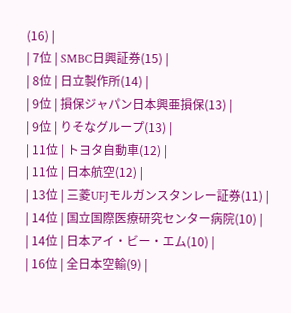(16) |
| 7位 | SMBC日興証券(15) |
| 8位 | 日立製作所(14) |
| 9位 | 損保ジャパン日本興亜損保(13) |
| 9位 | りそなグループ(13) |
| 11位 | トヨタ自動車(12) |
| 11位 | 日本航空(12) |
| 13位 | 三菱UFJモルガンスタンレー証券(11) |
| 14位 | 国立国際医療研究センター病院(10) |
| 14位 | 日本アイ・ビー・エム(10) |
| 16位 | 全日本空輸(9) |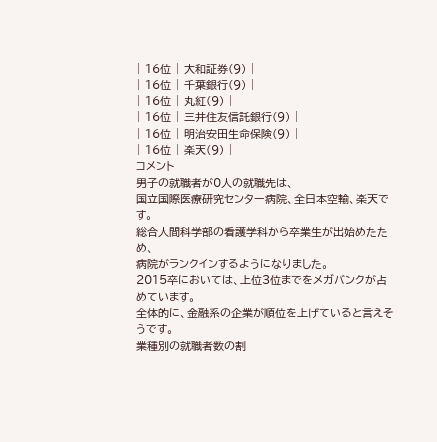| 16位 | 大和証券(9) |
| 16位 | 千葉銀行(9) |
| 16位 | 丸紅(9) |
| 16位 | 三井住友信託銀行(9) |
| 16位 | 明治安田生命保険(9) |
| 16位 | 楽天(9) |
コメント
男子の就職者が0人の就職先は、
国立国際医療研究センター病院、全日本空輸、楽天です。
総合人間科学部の看護学科から卒業生が出始めたため、
病院がランクインするようになりました。
2015卒においては、上位3位までをメガバンクが占めています。
全体的に、金融系の企業が順位を上げていると言えそうです。
業種別の就職者数の割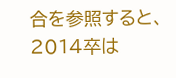合を参照すると、
2014卒は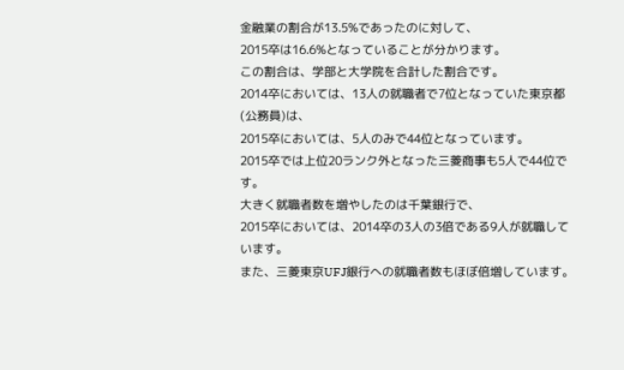金融業の割合が13.5%であったのに対して、
2015卒は16.6%となっていることが分かります。
この割合は、学部と大学院を合計した割合です。
2014卒においては、13人の就職者で7位となっていた東京都(公務員)は、
2015卒においては、5人のみで44位となっています。
2015卒では上位20ランク外となった三菱商事も5人で44位です。
大きく就職者数を増やしたのは千葉銀行で、
2015卒においては、2014卒の3人の3倍である9人が就職しています。
また、三菱東京UFJ銀行への就職者数もほぼ倍増しています。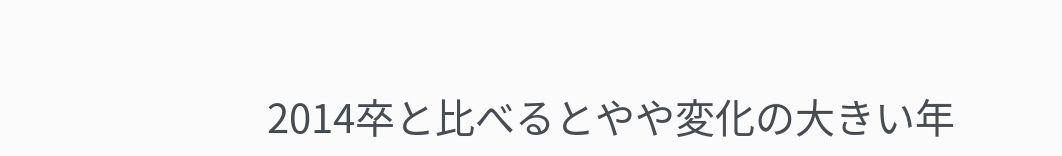2014卒と比べるとやや変化の大きい年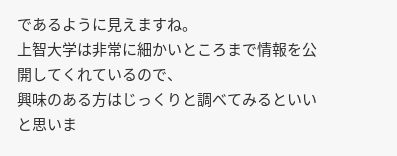であるように見えますね。
上智大学は非常に細かいところまで情報を公開してくれているので、
興味のある方はじっくりと調べてみるといいと思いま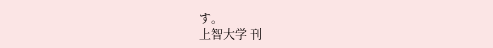す。
上智大学 刊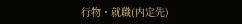行物・就職(内定先)